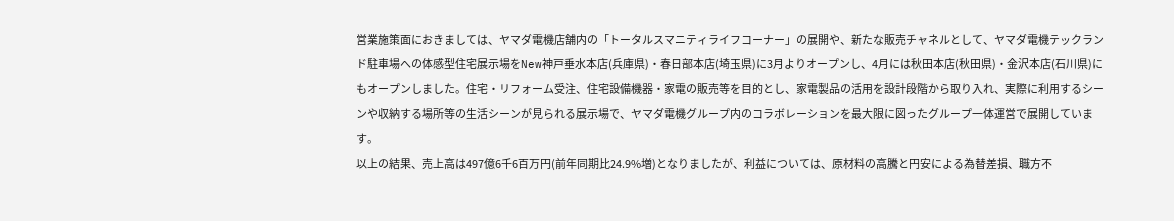営業施策面におきましては、ヤマダ電機店舗内の「トータルスマニティライフコーナー」の展開や、新たな販売チャネルとして、ヤマダ電機テックランド駐車場への体感型住宅展示場をNew神戸垂水本店(兵庫県)・春日部本店(埼玉県)に3月よりオープンし、4月には秋田本店(秋田県)・金沢本店(石川県)にもオープンしました。住宅・リフォーム受注、住宅設備機器・家電の販売等を目的とし、家電製品の活用を設計段階から取り入れ、実際に利用するシーンや収納する場所等の生活シーンが見られる展示場で、ヤマダ電機グループ内のコラボレーションを最大限に図ったグループ一体運営で展開しています。
以上の結果、売上高は497億6千6百万円(前年同期比24.9%増)となりましたが、利益については、原材料の高騰と円安による為替差損、職方不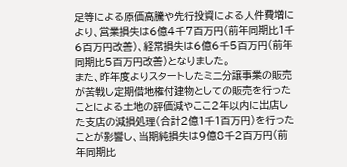足等による原価高騰や先行投資による人件費増により、営業損失は6億4千7百万円(前年同期比1千6百万円改善)、経常損失は6億6千5百万円(前年同期比5百万円改善)となりました。
また、昨年度よりスタートしたミニ分譲事業の販売が苦戦し定期借地権付建物としての販売を行ったことによる土地の評価減やここ2年以内に出店した支店の減損処理(合計2億1千1百万円)を行ったことが影響し、当期純損失は9億8千2百万円(前年同期比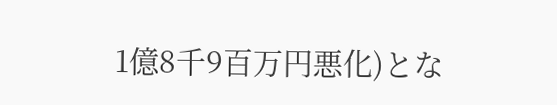1億8千9百万円悪化)とな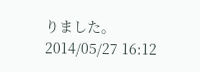りました。
2014/05/27 16:12